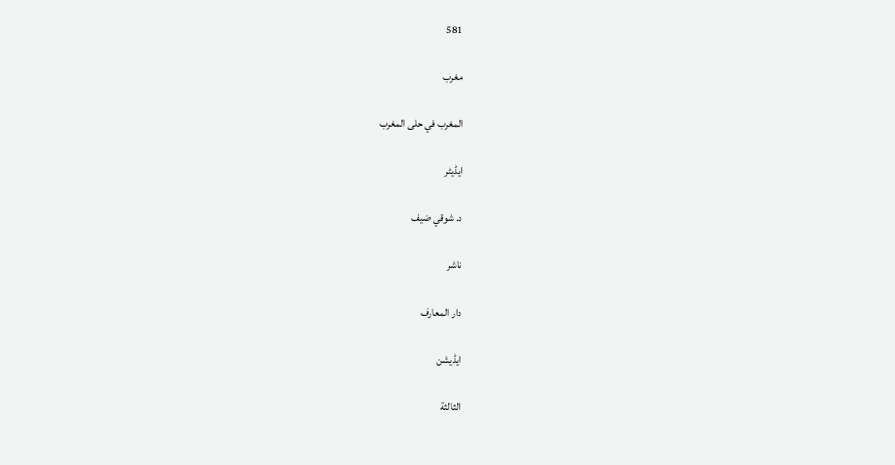581

مغرب

المغرب في حلى المغرب

ایڈیٹر

د. شوقي ضيف

ناشر

دار المعارف

ایڈیشن

الثالثة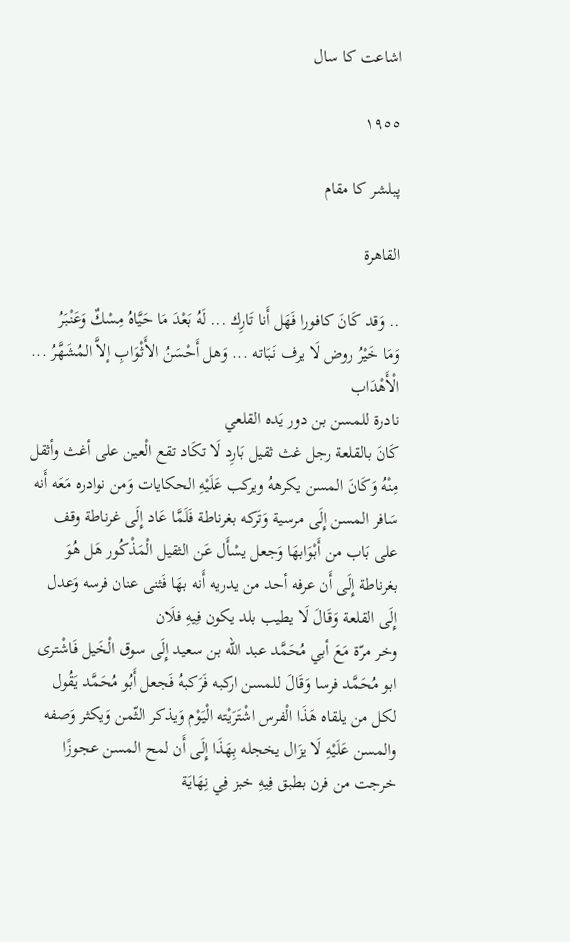اشاعت کا سال

١٩٥٥

پبلشر کا مقام

القاهرة

.. وَقد كَانَ كافورا فَهَل أَنا تَارِك ... لَهُ بَعْدَ مَا حَيَّاهُ مِسْكٌ وَعَنْبَرُ
وَمَا خَيْرُ روض لَا يرف نَبَاته ... وَهل أَحْسَنُ الأَثْوَابِ إلاَّ المُشَهَّرُ ...
الْأَهْدَاب
نادرة للمسن بن دور يَده القلعي
كَانَ بالقلعة رجل غث ثقيل بَارِد لَا تكَاد تقع الْعين على أغث وأثقل مِنْهُ وَكَانَ المسن يكرههُ ويركب عَلَيْهِ الحكايات وَمن نوادره مَعَه أَنه سَافر المسن إِلَى مرسية وَتَركه بغرناطة فَلَمَّا عَاد إِلَى غرناطة وقف على بَاب من أَبْوَابهَا وَجعل يسْأَل عَن الثقيل الْمَذْكُور هَل هُوَ بغرناطة إِلَى أَن عرفه أحد من يدريه أَنه بهَا فَثنى عنان فرسه وَعدل إِلَى القلعة وَقَالَ لَا يطيب بلد يكون فِيهِ فلَان
وخر مرّة مَعَ أبي مُحَمَّد عبد الله بن سعيد إِلَى سوق الْخَيل فَاشْترى ابو مُحَمَّد فرسا وَقَالَ للمسن اركبه فَرَكبهُ فَجعل أَبُو مُحَمَّد يَقُول لكل من يلقاه هَذَا الْفرس اشْتَرَيْته الْيَوْم وَيذكر الثّمن وَيكثر وَصفه والمسن عَلَيْهِ لَا يزَال يخجله بِهَذَا إِلَى أَن لمح المسن عجوزًا خرجت من فرن بطبق فِيهِ خبز فِي نِهَايَة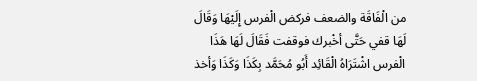من الْفَاقَة والضعف فركض الْفرس إِلَيْهَا وَقَالَ لَهَا قفي حَتَّى أخْبرك فوقفت فَقَالَ لَهَا هَذَا الْفرس اشْتَرَاهُ الْقَائِد أَبُو مُحَمَّد بِكَذَا وَكَذَا وَأخذ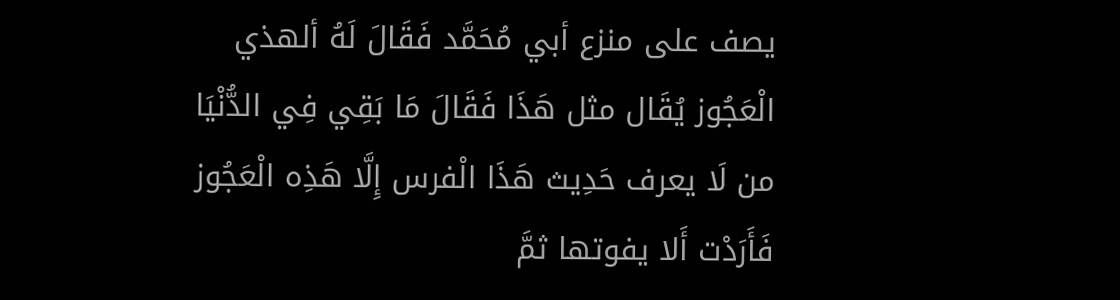يصف على منزع أبي مُحَمَّد فَقَالَ لَهُ ألهذي الْعَجُوز يُقَال مثل هَذَا فَقَالَ مَا بَقِي فِي الدُّنْيَا من لَا يعرف حَدِيث هَذَا الْفرس إِلَّا هَذِه الْعَجُوز فَأَرَدْت أَلا يفوتها ثمَّ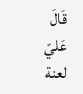قَالَ عَليّ لعنة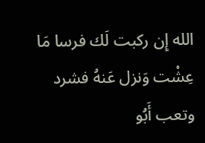الله إِن ركبت لَك فرسا مَا عِشْت وَنزل عَنهُ فشرد وتعب أَبُو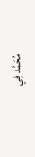مُحَمَّد فِي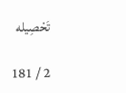تَحْصِيله

2 / 181